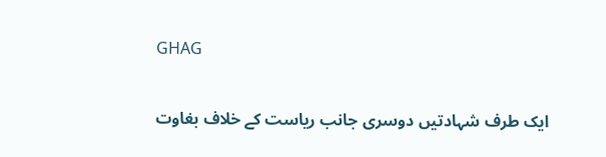GHAG

ایک طرف شہادتیں دوسری جانب ریاست کے خلاف بغاوت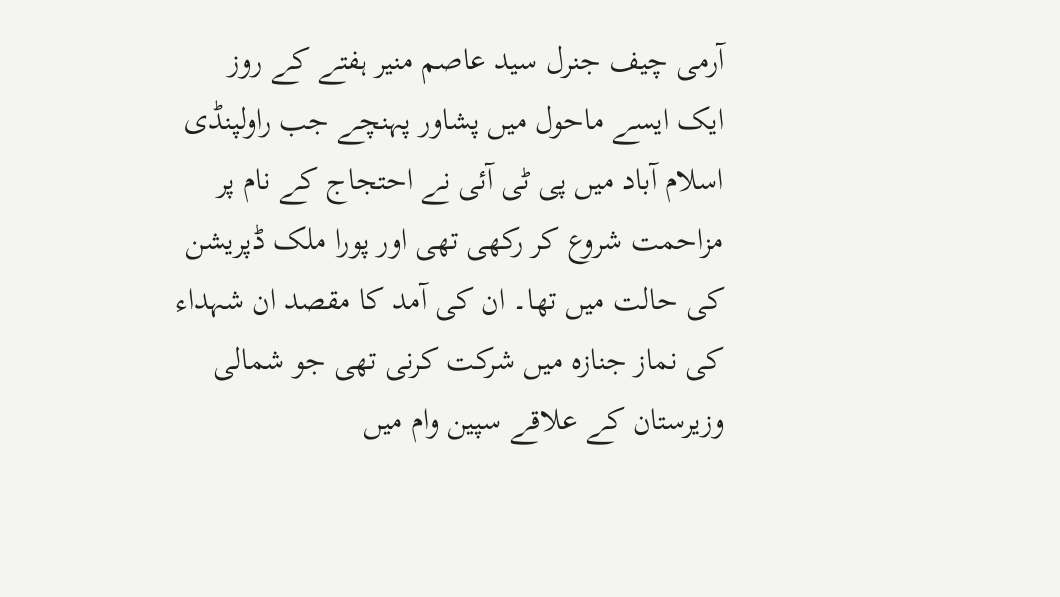آرمی چیف جنرل سید عاصم منیر ہفتے کے روز ایک ایسے ماحول میں پشاور پہنچے جب راولپنڈی اسلام آباد میں پی ٹی آئی نے احتجاج کے نام پر مزاحمت شروع کر رکھی تھی اور پورا ملک ڈپریشن کی حالت میں تھا۔ ان کی آمد کا مقصد ان شہداء کی نماز جنازہ میں شرکت کرنی تھی جو شمالی وزیرستان کے علاقے سپین وام میں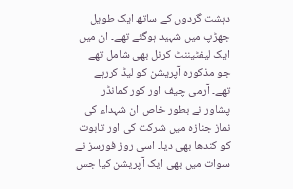دہشت گردوں کے ساتھ ایک طویل جھڑپ میں شہید ہوگئے تھے۔ ان میں ایک لیفٹیننٹ کرنل بھی شامل تھے جو مذکورہ آپریشن کو لیڈ کررہے تھے۔ آرمی چیف اور کور کمانڈر پشاور نے بطور خاص ان شہداء کی نماز جنازہ میں شرکت کی اور تابوت کو کندھا بھی دیا۔ اسی روز فورسز نے سوات میں بھی ایک آپریشن کیا جس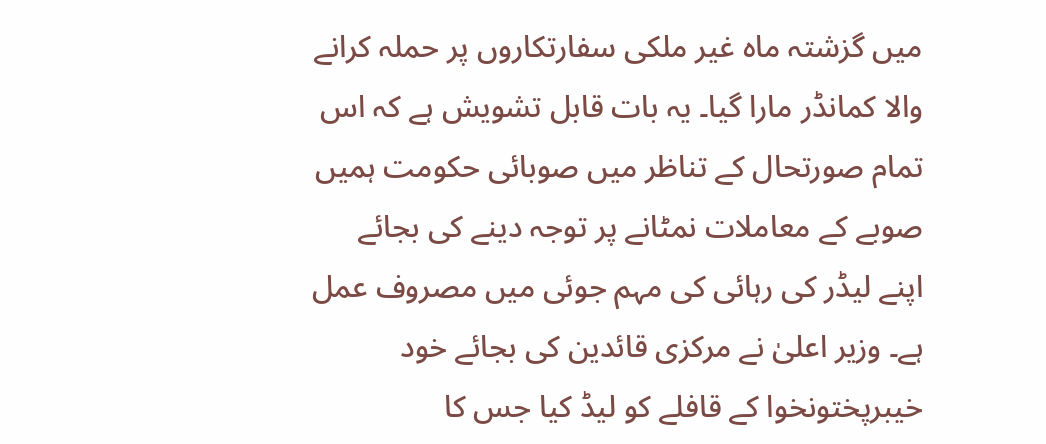میں گزشتہ ماہ غیر ملکی سفارتکاروں پر حملہ کرانے والا کمانڈر مارا گیا۔ یہ بات قابل تشویش ہے کہ اس تمام صورتحال کے تناظر میں صوبائی حکومت ہمیں صوبے کے معاملات نمٹانے پر توجہ دینے کی بجائے اپنے لیڈر کی رہائی کی مہم جوئی میں مصروف عمل ہے۔ وزیر اعلیٰ نے مرکزی قائدین کی بجائے خود خیبرپختونخوا کے قافلے کو لیڈ کیا جس کا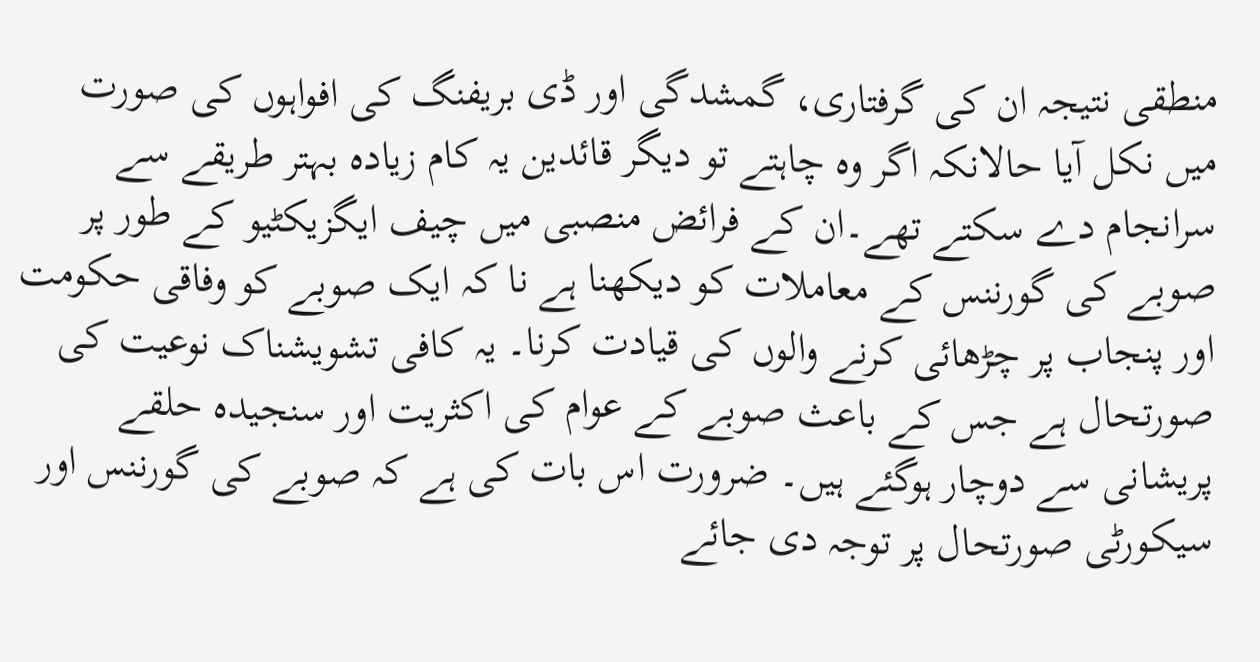منطقی نتیجہ ان کی گرفتاری، گمشدگی اور ڈی بریفنگ کی افواہوں کی صورت میں نکل آیا حالانکہ اگر وہ چاہتے تو دیگر قائدین یہ کام زیادہ بہتر طریقے سے سرانجام دے سکتے تھے۔ان کے فرائض منصبی میں چیف ایگزیکٹیو کے طور پر صوبے کی گورننس کے معاملات کو دیکھنا ہے نا کہ ایک صوبے کو وفاقی حکومت اور پنجاب پر چڑھائی کرنے والوں کی قیادت کرنا۔ یہ کافی تشویشناک نوعیت کی صورتحال ہے جس کے باعث صوبے کے عوام کی اکثریت اور سنجیدہ حلقے پریشانی سے دوچار ہوگئے ہیں۔ ضرورت اس بات کی ہے کہ صوبے کی گورننس اور سیکورٹی صورتحال پر توجہ دی جائے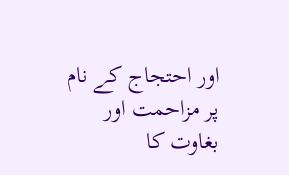اور احتجاج کے نام پر مزاحمت اور بغاوت کا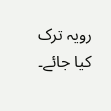رویہ ترک کیا جائے۔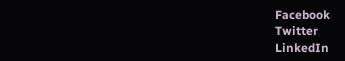Facebook
Twitter
LinkedIn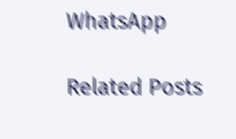WhatsApp

Related Posts